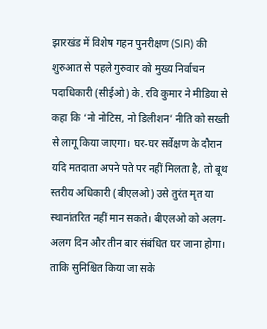झारखंड में विशेष गहन पुनरीक्षण (SIR) की शुरुआत से पहले गुरुवार को मुख्य निर्वाचन पदाधिकारी (सीईओ) के. रवि कुमार ने मीडिया से कहा कि ‘नो नोटिस, नो डिलीशन’ नीति को सख्ती से लागू किया जाएगा। घर-घर सर्वेक्षण के दौरान यदि मतदाता अपने पते पर नहीं मिलता है, तो बूथ स्तरीय अधिकारी (बीएलओ) उसे तुरंत मृत या स्थानांतरित नहीं मान सकते। बीएलओ को अलग-अलग दिन और तीन बार संबंधित घर जाना होगा। ताकि सुनिश्चित किया जा सके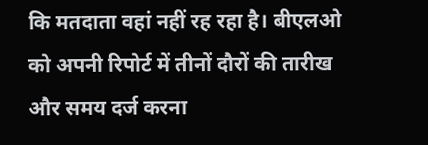कि मतदाता वहां नहीं रह रहा है। बीएलओ को अपनी रिपोर्ट में तीनों दौरों की तारीख और समय दर्ज करना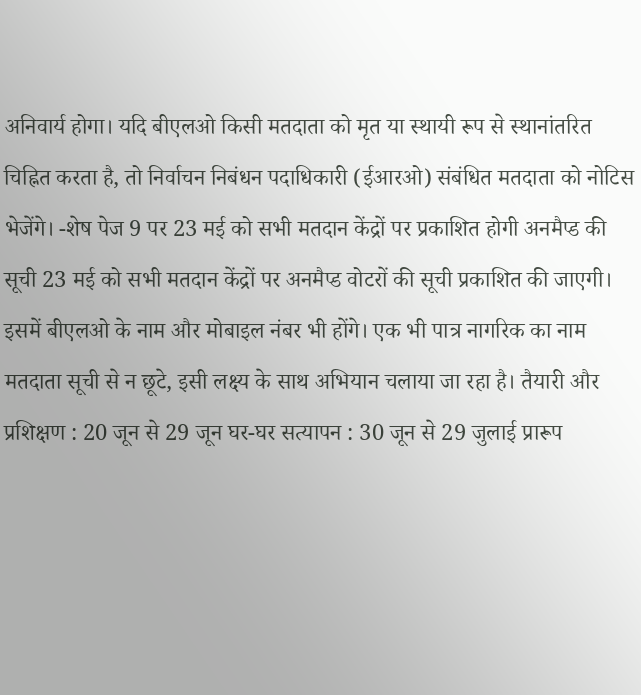अनिवार्य होगा। यदि बीएलओ किसी मतदाता को मृत या स्थायी रूप से स्थानांतरित चिह्नित करता है, तो निर्वाचन निबंधन पदाधिकारी (ईआरओ) संबंधित मतदाता को नोटिस भेजेंगे। -शेष पेज 9 पर 23 मई को सभी मतदान केंद्रों पर प्रकाशित होगी अनमैप्ड की सूची 23 मई को सभी मतदान केंद्रों पर अनमैप्ड वोटरों की सूची प्रकाशित की जाएगी। इसमें बीएलओ के नाम और मोबाइल नंबर भी होंगे। एक भी पात्र नागरिक का नाम मतदाता सूची से न छूटे, इसी लक्ष्य के साथ अभियान चलाया जा रहा है। तैयारी और प्रशिक्षण : 20 जून से 29 जून घर-घर सत्यापन : 30 जून से 29 जुलाई प्रारूप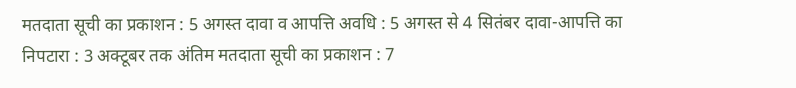मतदाता सूची का प्रकाशन : 5 अगस्त दावा व आपत्ति अवधि : 5 अगस्त से 4 सितंबर दावा-आपत्ति का निपटारा : 3 अक्टूबर तक अंतिम मतदाता सूची का प्रकाशन : 7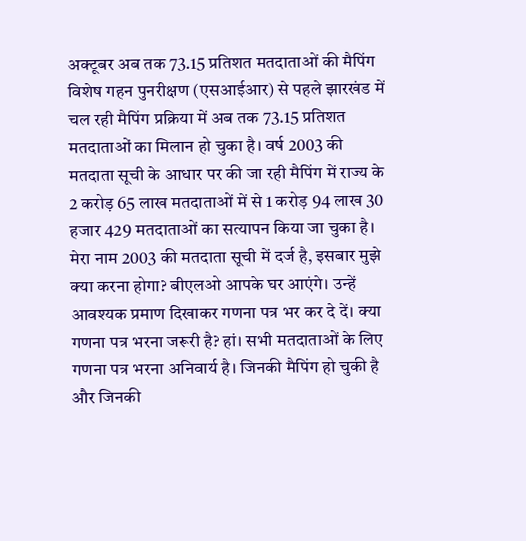अक्टूबर अब तक 73.15 प्रतिशत मतदाताओं की मैपिंग विशेष गहन पुनरीक्षण (एसआईआर) से पहले झारखंड में चल रही मैपिंग प्रक्रिया में अब तक 73.15 प्रतिशत मतदाताओं का मिलान हो चुका है। वर्ष 2003 की मतदाता सूची के आधार पर की जा रही मैपिंग में राज्य के 2 करोड़ 65 लाख मतदाताओं में से 1 करोड़ 94 लाख 30 हजार 429 मतदाताओं का सत्यापन किया जा चुका है। मेरा नाम 2003 की मतदाता सूची में दर्ज है, इसबार मुझे क्या करना होगा? बीएलओ आपके घर आएंगे। उन्हें आवश्यक प्रमाण दिखाकर गणना पत्र भर कर दे दें। क्या गणना पत्र भरना जरूरी है? हां। सभी मतदाताओं के लिए गणना पत्र भरना अनिवार्य है। जिनकी मैपिंग हो चुकी है और जिनकी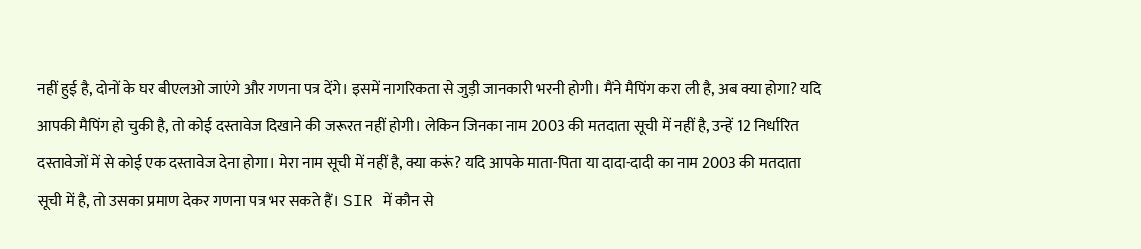नहीं हुई है, दोनों के घर बीएलओ जाएंगे और गणना पत्र देंगे। इसमें नागरिकता से जुड़ी जानकारी भरनी होगी। मैंने मैपिंग करा ली है, अब क्या होगा? यदि आपकी मैपिंग हो चुकी है, तो कोई दस्तावेज दिखाने की जरूरत नहीं होगी। लेकिन जिनका नाम 2003 की मतदाता सूची में नहीं है, उन्हें 12 निर्धारित दस्तावेजों में से कोई एक दस्तावेज देना होगा। मेरा नाम सूची में नहीं है, क्या करूं? यदि आपके माता-पिता या दादा-दादी का नाम 2003 की मतदाता सूची में है, तो उसका प्रमाण देकर गणना पत्र भर सकते हैं। SIR में कौन से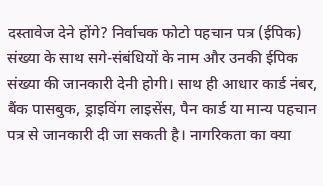दस्तावेज देने होंगे? निर्वाचक फोटो पहचान पत्र (ईपिक) संख्या के साथ सगे-संबंधियों के नाम और उनकी ईपिक संख्या की जानकारी देनी होगी। साथ ही आधार कार्ड नंबर, बैंक पासबुक, ड्राइविंग लाइसेंस, पैन कार्ड या मान्य पहचान पत्र से जानकारी दी जा सकती है। नागरिकता का क्या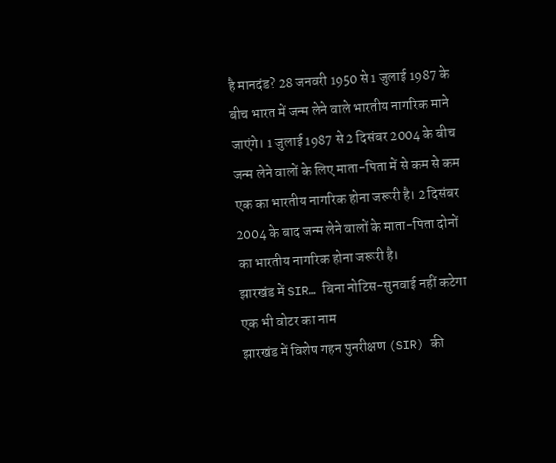है मानदंड? 28 जनवरी 1950 से 1 जुलाई 1987 के बीच भारत में जन्म लेने वाले भारतीय नागरिक माने जाएंगे। 1 जुलाई 1987 से 2 दिसंबर 2004 के बीच जन्म लेने वालों के लिए माता-पिता में से कम से कम एक का भारतीय नागरिक होना जरूरी है। 2 दिसंबर 2004 के बाद जन्म लेने वालों के माता-पिता दोनों का भारतीय नागरिक होना जरूरी है।
झारखंड में SIR… बिना नोटिस-सुनवाई नहीं कटेगा एक भी वोटर का नाम
झारखंड में विशेष गहन पुनरीक्षण (SIR) की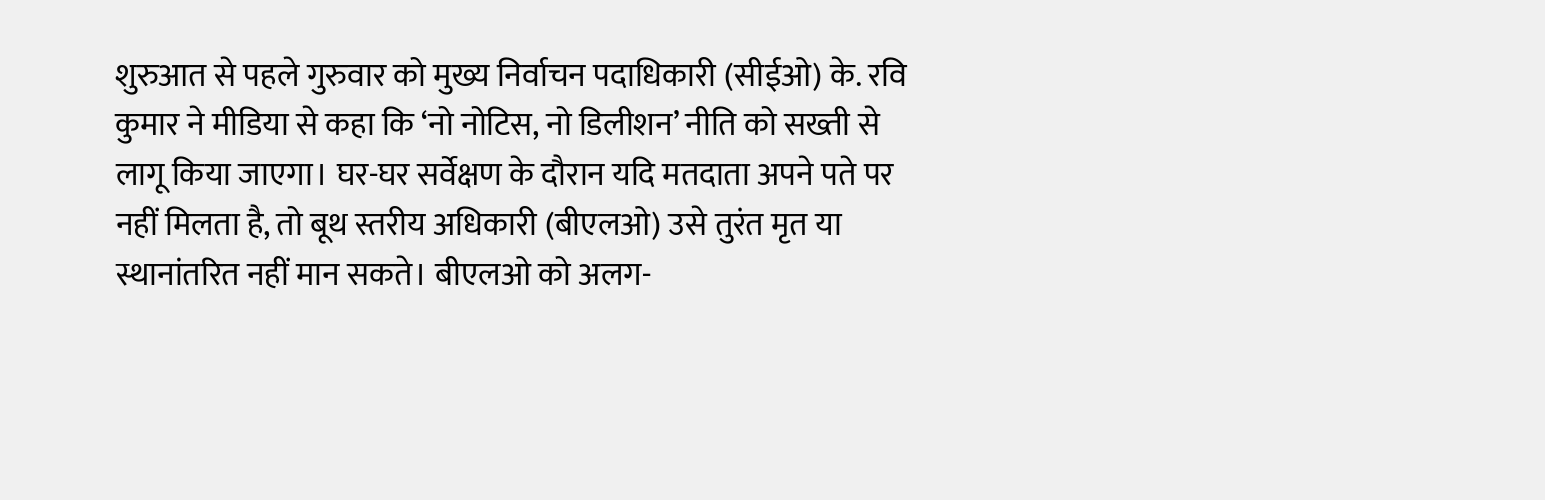शुरुआत से पहले गुरुवार को मुख्य निर्वाचन पदाधिकारी (सीईओ) के. रवि कुमार ने मीडिया से कहा कि ‘नो नोटिस, नो डिलीशन’ नीति को सख्ती से लागू किया जाएगा। घर-घर सर्वेक्षण के दौरान यदि मतदाता अपने पते पर नहीं मिलता है, तो बूथ स्तरीय अधिकारी (बीएलओ) उसे तुरंत मृत या स्थानांतरित नहीं मान सकते। बीएलओ को अलग-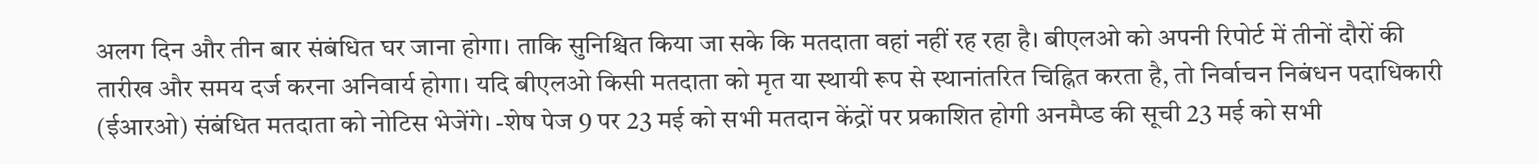अलग दिन और तीन बार संबंधित घर जाना होगा। ताकि सुनिश्चित किया जा सके कि मतदाता वहां नहीं रह रहा है। बीएलओ को अपनी रिपोर्ट में तीनों दौरों की तारीख और समय दर्ज करना अनिवार्य होगा। यदि बीएलओ किसी मतदाता को मृत या स्थायी रूप से स्थानांतरित चिह्नित करता है, तो निर्वाचन निबंधन पदाधिकारी (ईआरओ) संबंधित मतदाता को नोटिस भेजेंगे। -शेष पेज 9 पर 23 मई को सभी मतदान केंद्रों पर प्रकाशित होगी अनमैप्ड की सूची 23 मई को सभी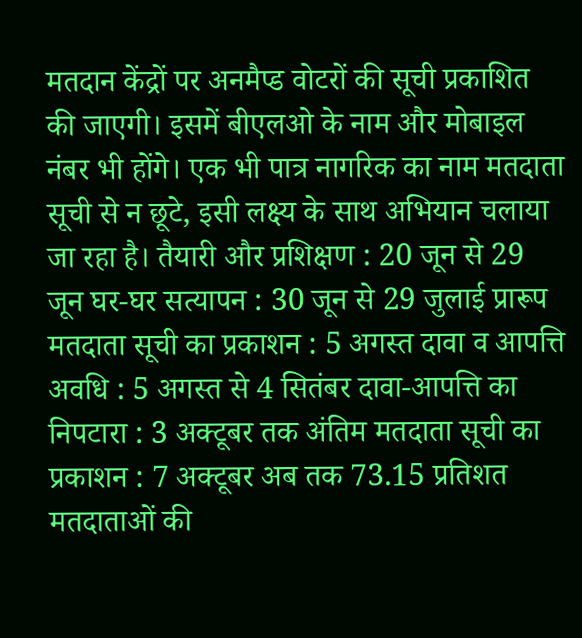मतदान केंद्रों पर अनमैप्ड वोटरों की सूची प्रकाशित की जाएगी। इसमें बीएलओ के नाम और मोबाइल नंबर भी होंगे। एक भी पात्र नागरिक का नाम मतदाता सूची से न छूटे, इसी लक्ष्य के साथ अभियान चलाया जा रहा है। तैयारी और प्रशिक्षण : 20 जून से 29 जून घर-घर सत्यापन : 30 जून से 29 जुलाई प्रारूप मतदाता सूची का प्रकाशन : 5 अगस्त दावा व आपत्ति अवधि : 5 अगस्त से 4 सितंबर दावा-आपत्ति का निपटारा : 3 अक्टूबर तक अंतिम मतदाता सूची का प्रकाशन : 7 अक्टूबर अब तक 73.15 प्रतिशत मतदाताओं की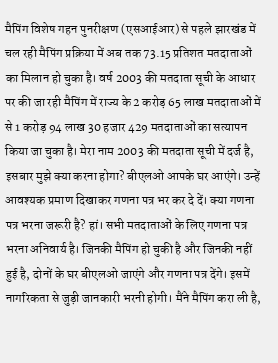मैपिंग विशेष गहन पुनरीक्षण (एसआईआर) से पहले झारखंड में चल रही मैपिंग प्रक्रिया में अब तक 73.15 प्रतिशत मतदाताओं का मिलान हो चुका है। वर्ष 2003 की मतदाता सूची के आधार पर की जा रही मैपिंग में राज्य के 2 करोड़ 65 लाख मतदाताओं में से 1 करोड़ 94 लाख 30 हजार 429 मतदाताओं का सत्यापन किया जा चुका है। मेरा नाम 2003 की मतदाता सूची में दर्ज है, इसबार मुझे क्या करना होगा? बीएलओ आपके घर आएंगे। उन्हें आवश्यक प्रमाण दिखाकर गणना पत्र भर कर दे दें। क्या गणना पत्र भरना जरूरी है? हां। सभी मतदाताओं के लिए गणना पत्र भरना अनिवार्य है। जिनकी मैपिंग हो चुकी है और जिनकी नहीं हुई है, दोनों के घर बीएलओ जाएंगे और गणना पत्र देंगे। इसमें नागरिकता से जुड़ी जानकारी भरनी होगी। मैंने मैपिंग करा ली है,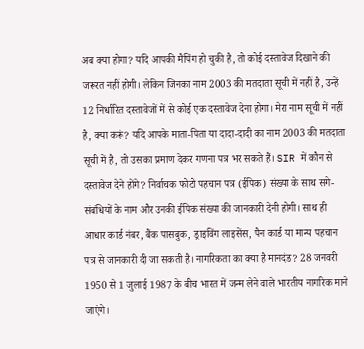अब क्या होगा? यदि आपकी मैपिंग हो चुकी है, तो कोई दस्तावेज दिखाने की जरूरत नहीं होगी। लेकिन जिनका नाम 2003 की मतदाता सूची में नहीं है, उन्हें 12 निर्धारित दस्तावेजों में से कोई एक दस्तावेज देना होगा। मेरा नाम सूची में नहीं है, क्या करूं? यदि आपके माता-पिता या दादा-दादी का नाम 2003 की मतदाता सूची में है, तो उसका प्रमाण देकर गणना पत्र भर सकते हैं। SIR में कौन से दस्तावेज देने होंगे? निर्वाचक फोटो पहचान पत्र (ईपिक) संख्या के साथ सगे-संबंधियों के नाम और उनकी ईपिक संख्या की जानकारी देनी होगी। साथ ही आधार कार्ड नंबर, बैंक पासबुक, ड्राइविंग लाइसेंस, पैन कार्ड या मान्य पहचान पत्र से जानकारी दी जा सकती है। नागरिकता का क्या है मानदंड? 28 जनवरी 1950 से 1 जुलाई 1987 के बीच भारत में जन्म लेने वाले भारतीय नागरिक माने जाएंगे।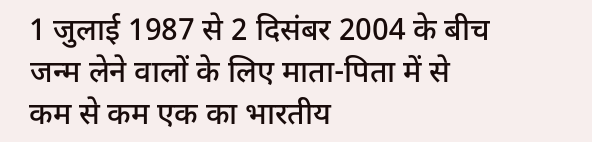1 जुलाई 1987 से 2 दिसंबर 2004 के बीच जन्म लेने वालों के लिए माता-पिता में से कम से कम एक का भारतीय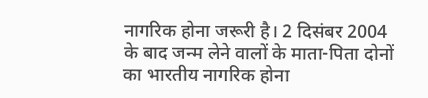नागरिक होना जरूरी है। 2 दिसंबर 2004 के बाद जन्म लेने वालों के माता-पिता दोनों का भारतीय नागरिक होना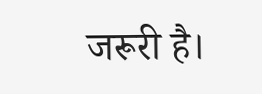जरूरी है।